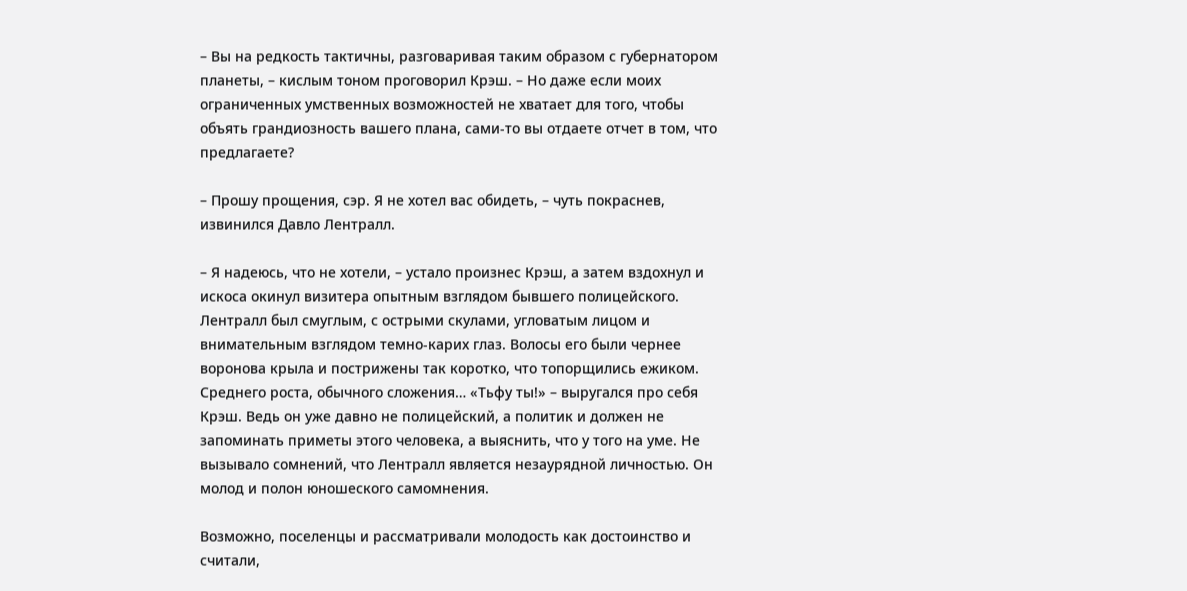– Вы на редкость тактичны, разговаривая таким образом с губернатором планеты, – кислым тоном проговорил Крэш. – Но даже если моих ограниченных умственных возможностей не хватает для того, чтобы объять грандиозность вашего плана, сами-то вы отдаете отчет в том, что предлагаете?

– Прошу прощения, сэр. Я не хотел вас обидеть, – чуть покраснев, извинился Давло Лентралл.

– Я надеюсь, что не хотели, – устало произнес Крэш, а затем вздохнул и искоса окинул визитера опытным взглядом бывшего полицейского. Лентралл был смуглым, с острыми скулами, угловатым лицом и внимательным взглядом темно-карих глаз. Волосы его были чернее воронова крыла и пострижены так коротко, что топорщились ежиком. Среднего роста, обычного сложения… «Тьфу ты!» – выругался про себя Крэш. Ведь он уже давно не полицейский, а политик и должен не запоминать приметы этого человека, а выяснить, что у того на уме. Не вызывало сомнений, что Лентралл является незаурядной личностью. Он молод и полон юношеского самомнения.

Возможно, поселенцы и рассматривали молодость как достоинство и считали,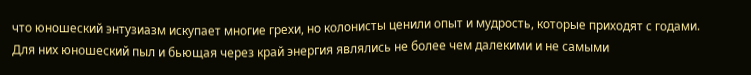что юношеский энтузиазм искупает многие грехи, но колонисты ценили опыт и мудрость, которые приходят с годами. Для них юношеский пыл и бьющая через край энергия являлись не более чем далекими и не самыми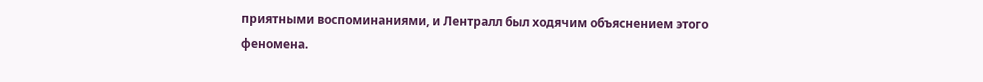приятными воспоминаниями, и Лентралл был ходячим объяснением этого феномена.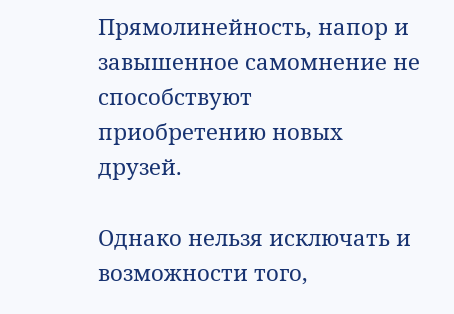Прямолинейность, напор и завышенное самомнение не способствуют приобретению новых друзей.

Однако нельзя исключать и возможности того,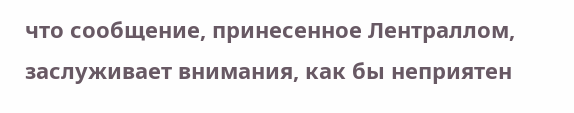что сообщение, принесенное Лентраллом, заслуживает внимания, как бы неприятен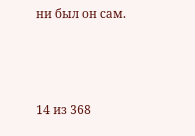ни был он сам.



14 из 368